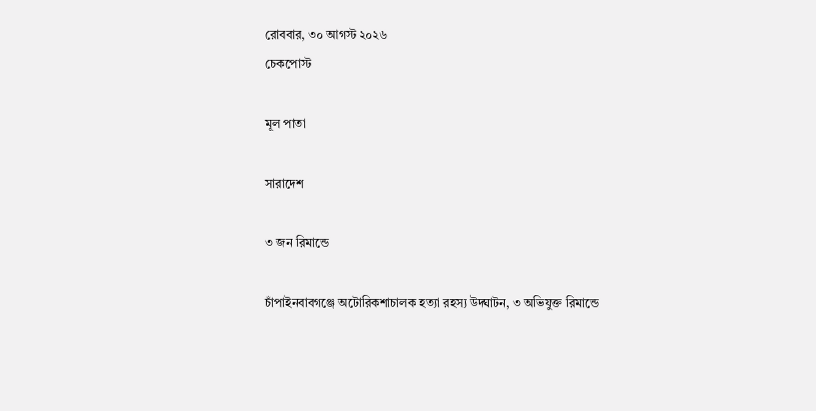রোববার, ৩০ আগস্ট ২০২৬
চেকপোস্ট

মূল পাতা

সারাদেশ

৩ জন রিমান্ডে

চাঁপাইনবাবগঞ্জে অটোরিকশাচালক হত্যা রহস্য উদ্ঘাটন, ৩ অভিযুক্ত রিমান্ডে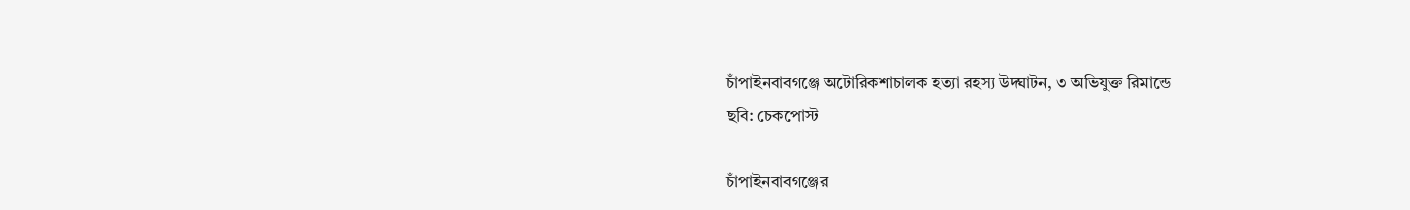চাঁপাইনবাবগঞ্জে অটোরিকশাচালক হত্যা রহস্য উদ্ঘাটন, ৩ অভিযুক্ত রিমান্ডে
ছবি: চেকপোস্ট

চাঁপাইনবাবগঞ্জের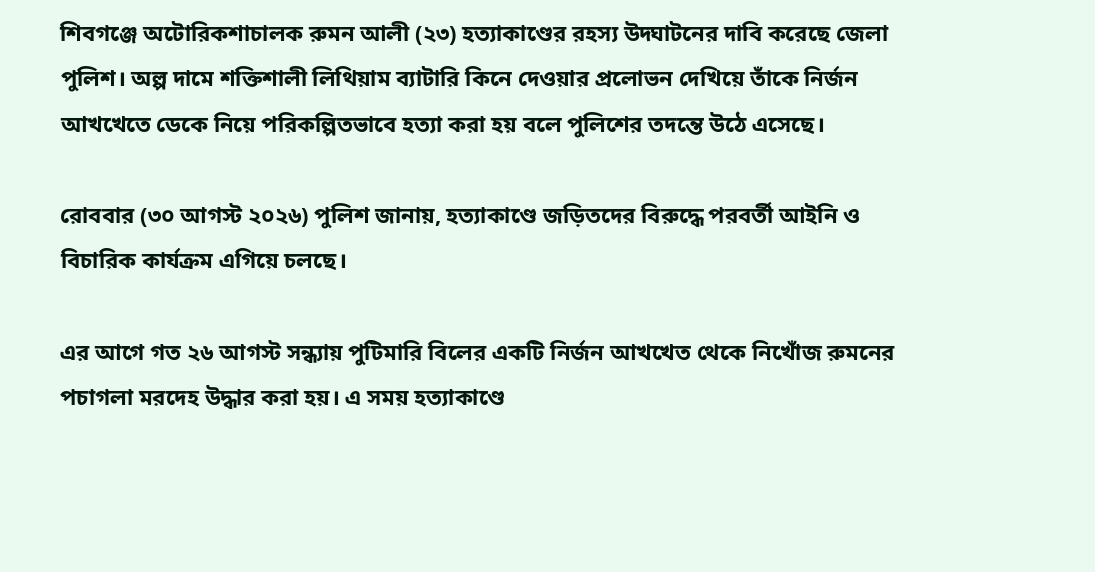শিবগঞ্জে অটোরিকশাচালক রুমন আলী (২৩) হত্যাকাণ্ডের রহস্য উদ্ঘাটনের দাবি করেছে জেলা পুলিশ। অল্প দামে শক্তিশালী লিথিয়াম ব্যাটারি কিনে দেওয়ার প্রলোভন দেখিয়ে তাঁকে নির্জন আখখেতে ডেকে নিয়ে পরিকল্পিতভাবে হত্যা করা হয় বলে পুলিশের তদন্তে উঠে এসেছে।

রোববার (৩০ আগস্ট ২০২৬) পুলিশ জানায়, হত্যাকাণ্ডে জড়িতদের বিরুদ্ধে পরবর্তী আইনি ও বিচারিক কার্যক্রম এগিয়ে চলছে।

এর আগে গত ২৬ আগস্ট সন্ধ্যায় পুটিমারি বিলের একটি নির্জন আখখেত থেকে নিখোঁজ রুমনের পচাগলা মরদেহ উদ্ধার করা হয়। এ সময় হত্যাকাণ্ডে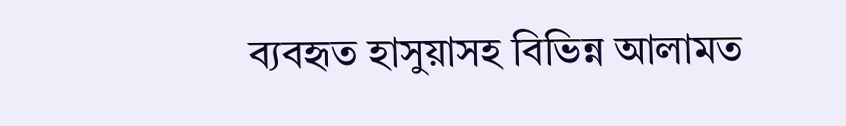ব্যবহৃত হাসুয়াসহ বিভিন্ন আলামত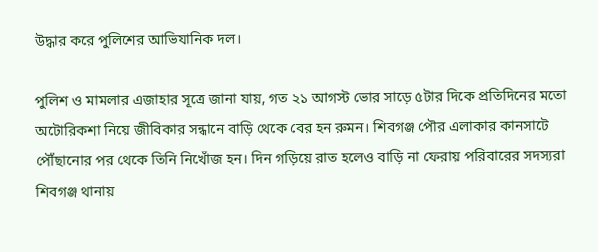উদ্ধার করে পুলিশের আভিযানিক দল।

পুলিশ ও মামলার এজাহার সূত্রে জানা যায়, গত ২১ আগস্ট ভোর সাড়ে ৫টার দিকে প্রতিদিনের মতো অটোরিকশা নিয়ে জীবিকার সন্ধানে বাড়ি থেকে বের হন রুমন। শিবগঞ্জ পৌর এলাকার কানসাটে পৌঁছানোর পর থেকে তিনি নিখোঁজ হন। দিন গড়িয়ে রাত হলেও বাড়ি না ফেরায় পরিবারের সদস্যরা শিবগঞ্জ থানায়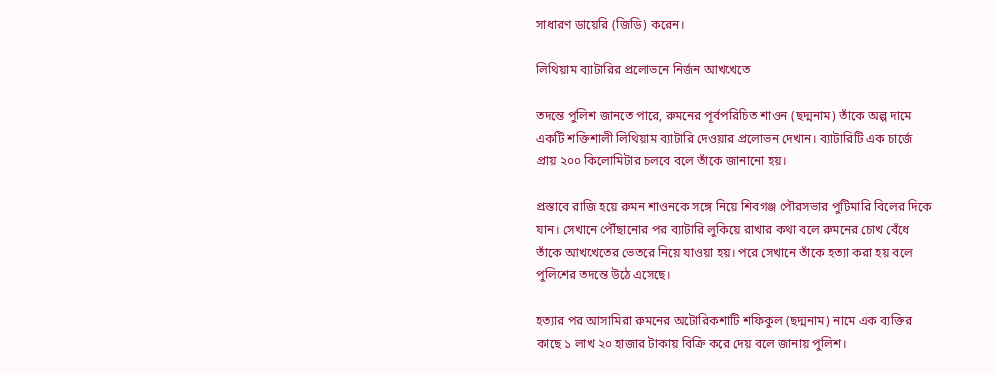সাধারণ ডায়েরি (জিডি) করেন।

লিথিয়াম ব্যাটারির প্রলোভনে নির্জন আখখেতে

তদন্তে পুলিশ জানতে পারে, রুমনের পূর্বপরিচিত শাওন (ছদ্মনাম) তাঁকে অল্প দামে একটি শক্তিশালী লিথিয়াম ব্যাটারি দেওয়ার প্রলোভন দেখান। ব্যাটারিটি এক চার্জে প্রায় ২০০ কিলোমিটার চলবে বলে তাঁকে জানানো হয়।

প্রস্তাবে রাজি হয়ে রুমন শাওনকে সঙ্গে নিয়ে শিবগঞ্জ পৌরসভার পুটিমারি বিলের দিকে যান। সেখানে পৌঁছানোর পর ব্যাটারি লুকিয়ে রাখার কথা বলে রুমনের চোখ বেঁধে তাঁকে আখখেতের ভেতরে নিয়ে যাওয়া হয়। পরে সেখানে তাঁকে হত্যা করা হয় বলে পুলিশের তদন্তে উঠে এসেছে।

হত্যার পর আসামিরা রুমনের অটোরিকশাটি শফিকুল (ছদ্মনাম) নামে এক ব্যক্তির কাছে ১ লাখ ২০ হাজার টাকায় বিক্রি করে দেয় বলে জানায় পুলিশ।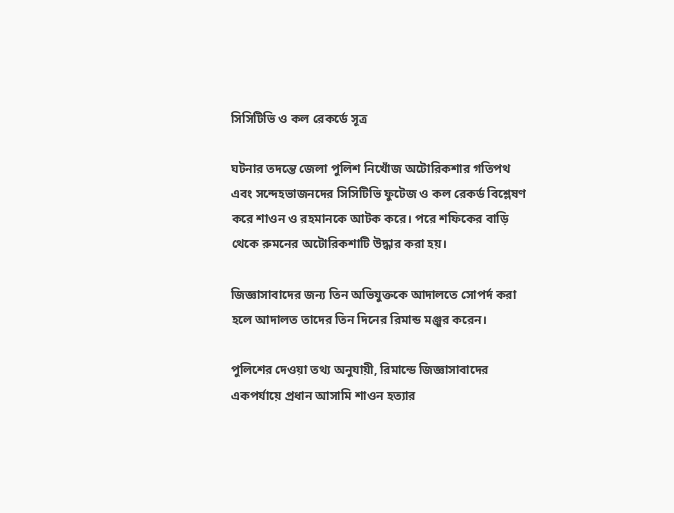সিসিটিভি ও কল রেকর্ডে সূত্র

ঘটনার তদন্তে জেলা পুলিশ নিখোঁজ অটোরিকশার গতিপথ এবং সন্দেহভাজনদের সিসিটিভি ফুটেজ ও কল রেকর্ড বিশ্লেষণ করে শাওন ও রহমানকে আটক করে। পরে শফিকের বাড়ি থেকে রুমনের অটোরিকশাটি উদ্ধার করা হয়।

জিজ্ঞাসাবাদের জন্য তিন অভিযুক্তকে আদালতে সোপর্দ করা হলে আদালত তাদের তিন দিনের রিমান্ড মঞ্জুর করেন।

পুলিশের দেওয়া তথ্য অনুযায়ী, রিমান্ডে জিজ্ঞাসাবাদের একপর্যায়ে প্রধান আসামি শাওন হত্যার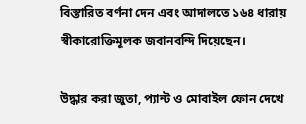বিস্তারিত বর্ণনা দেন এবং আদালতে ১৬৪ ধারায় স্বীকারোক্তিমূলক জবানবন্দি দিয়েছেন।

উদ্ধার করা জুতা, প্যান্ট ও মোবাইল ফোন দেখে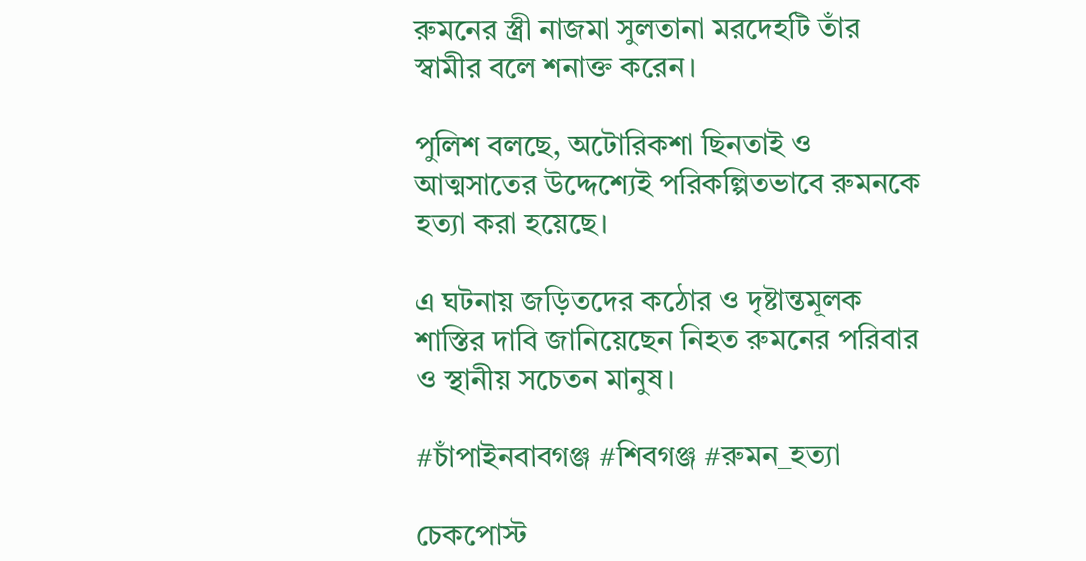রুমনের স্ত্রী নাজমা সুলতানা মরদেহটি তাঁর স্বামীর বলে শনাক্ত করেন।

পুলিশ বলছে, অটোরিকশা ছিনতাই ও আত্মসাতের উদ্দেশ্যেই পরিকল্পিতভাবে রুমনকে হত্যা করা হয়েছে।

এ ঘটনায় জড়িতদের কঠোর ও দৃষ্টান্তমূলক শাস্তির দাবি জানিয়েছেন নিহত রুমনের পরিবার ও স্থানীয় সচেতন মানুষ।

#চাঁপাইনবাবগঞ্জ #শিবগঞ্জ #রুমন_হত্যা

চেকপোস্ট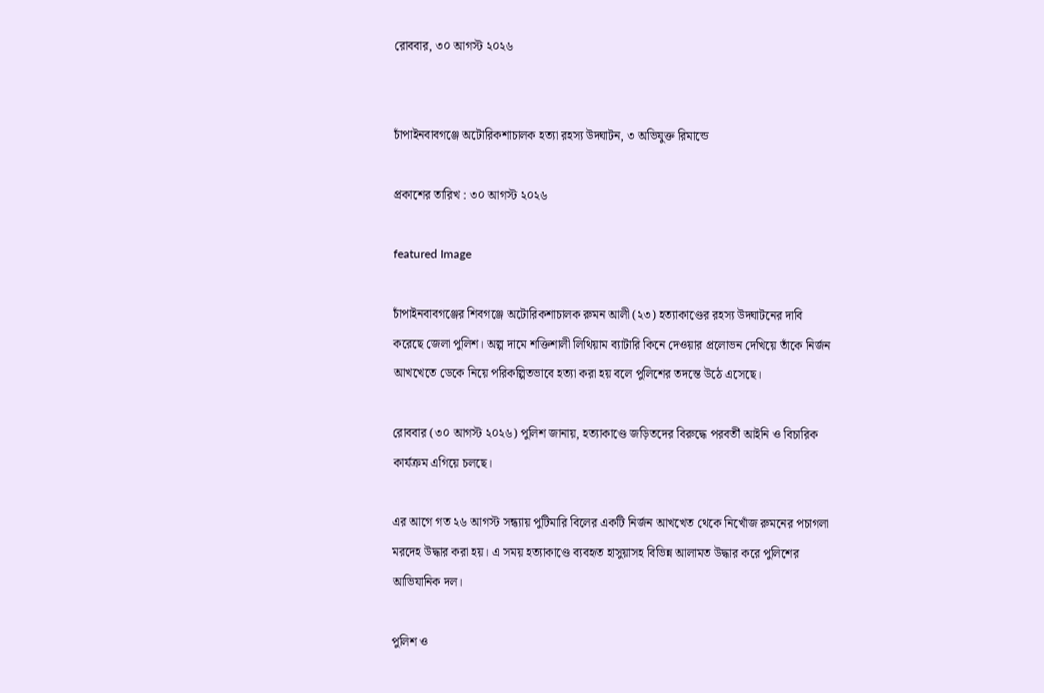রোববার, ৩০ আগস্ট ২০২৬


চাঁপাইনবাবগঞ্জে অটোরিকশাচালক হত্যা রহস্য উদ্ঘাটন, ৩ অভিযুক্ত রিমান্ডে

প্রকাশের তারিখ : ৩০ আগস্ট ২০২৬

featured Image

চাঁপাইনবাবগঞ্জের শিবগঞ্জে অটোরিকশাচালক রুমন আলী (২৩) হত্যাকাণ্ডের রহস্য উদ্ঘাটনের দাবি করেছে জেলা পুলিশ। অল্প দামে শক্তিশালী লিথিয়াম ব্যাটারি কিনে দেওয়ার প্রলোভন দেখিয়ে তাঁকে নির্জন আখখেতে ডেকে নিয়ে পরিকল্পিতভাবে হত্যা করা হয় বলে পুলিশের তদন্তে উঠে এসেছে।

রোববার (৩০ আগস্ট ২০২৬) পুলিশ জানায়, হত্যাকাণ্ডে জড়িতদের বিরুদ্ধে পরবর্তী আইনি ও বিচারিক কার্যক্রম এগিয়ে চলছে।

এর আগে গত ২৬ আগস্ট সন্ধ্যায় পুটিমারি বিলের একটি নির্জন আখখেত থেকে নিখোঁজ রুমনের পচাগলা মরদেহ উদ্ধার করা হয়। এ সময় হত্যাকাণ্ডে ব্যবহৃত হাসুয়াসহ বিভিন্ন আলামত উদ্ধার করে পুলিশের আভিযানিক দল।

পুলিশ ও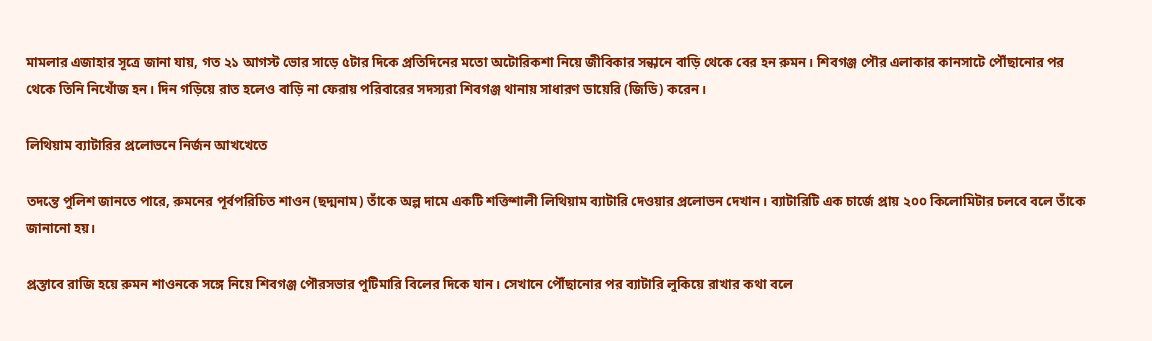মামলার এজাহার সূত্রে জানা যায়, গত ২১ আগস্ট ভোর সাড়ে ৫টার দিকে প্রতিদিনের মতো অটোরিকশা নিয়ে জীবিকার সন্ধানে বাড়ি থেকে বের হন রুমন। শিবগঞ্জ পৌর এলাকার কানসাটে পৌঁছানোর পর থেকে তিনি নিখোঁজ হন। দিন গড়িয়ে রাত হলেও বাড়ি না ফেরায় পরিবারের সদস্যরা শিবগঞ্জ থানায় সাধারণ ডায়েরি (জিডি) করেন।

লিথিয়াম ব্যাটারির প্রলোভনে নির্জন আখখেতে

তদন্তে পুলিশ জানতে পারে, রুমনের পূর্বপরিচিত শাওন (ছদ্মনাম) তাঁকে অল্প দামে একটি শক্তিশালী লিথিয়াম ব্যাটারি দেওয়ার প্রলোভন দেখান। ব্যাটারিটি এক চার্জে প্রায় ২০০ কিলোমিটার চলবে বলে তাঁকে জানানো হয়।

প্রস্তাবে রাজি হয়ে রুমন শাওনকে সঙ্গে নিয়ে শিবগঞ্জ পৌরসভার পুটিমারি বিলের দিকে যান। সেখানে পৌঁছানোর পর ব্যাটারি লুকিয়ে রাখার কথা বলে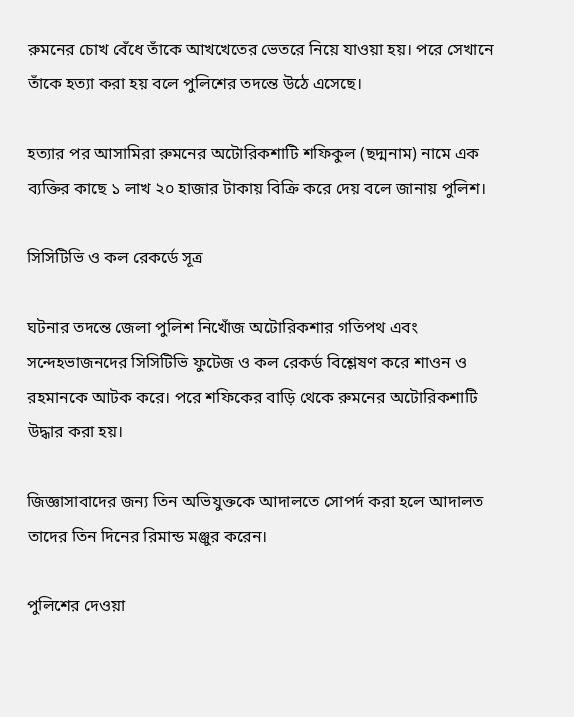রুমনের চোখ বেঁধে তাঁকে আখখেতের ভেতরে নিয়ে যাওয়া হয়। পরে সেখানে তাঁকে হত্যা করা হয় বলে পুলিশের তদন্তে উঠে এসেছে।

হত্যার পর আসামিরা রুমনের অটোরিকশাটি শফিকুল (ছদ্মনাম) নামে এক ব্যক্তির কাছে ১ লাখ ২০ হাজার টাকায় বিক্রি করে দেয় বলে জানায় পুলিশ।

সিসিটিভি ও কল রেকর্ডে সূত্র

ঘটনার তদন্তে জেলা পুলিশ নিখোঁজ অটোরিকশার গতিপথ এবং সন্দেহভাজনদের সিসিটিভি ফুটেজ ও কল রেকর্ড বিশ্লেষণ করে শাওন ও রহমানকে আটক করে। পরে শফিকের বাড়ি থেকে রুমনের অটোরিকশাটি উদ্ধার করা হয়।

জিজ্ঞাসাবাদের জন্য তিন অভিযুক্তকে আদালতে সোপর্দ করা হলে আদালত তাদের তিন দিনের রিমান্ড মঞ্জুর করেন।

পুলিশের দেওয়া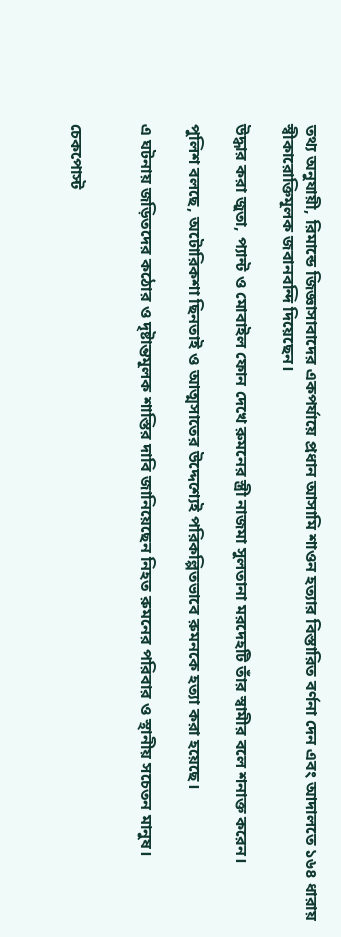তথ্য অনুযায়ী, রিমান্ডে জিজ্ঞাসাবাদের একপর্যায়ে প্রধান আসামি শাওন হত্যার বিস্তারিত বর্ণনা দেন এবং আদালতে ১৬৪ ধারায় স্বীকারোক্তিমূলক জবানবন্দি দিয়েছেন।

উদ্ধার করা জুতা, প্যান্ট ও মোবাইল ফোন দেখে রুমনের স্ত্রী নাজমা সুলতানা মরদেহটি তাঁর স্বামীর বলে শনাক্ত করেন।

পুলিশ বলছে, অটোরিকশা ছিনতাই ও আত্মসাতের উদ্দেশ্যেই পরিকল্পিতভাবে রুমনকে হত্যা করা হয়েছে।

এ ঘটনায় জড়িতদের কঠোর ও দৃষ্টান্তমূলক শাস্তির দাবি জানিয়েছেন নিহত রুমনের পরিবার ও স্থানীয় সচেতন মানুষ।


চেকপোস্ট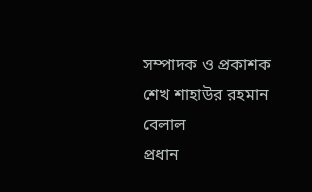সম্পাদক ও প্রকাশক
শেখ শাহাউর রহমান বেলাল
প্রধান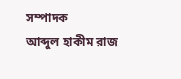সম্পাদক
আব্দুল হাকীম রাজ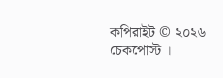কপিরাইট © ২০২৬ চেকপোস্ট ।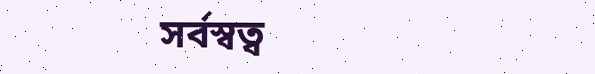সর্বস্বত্ব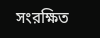সংরক্ষিত